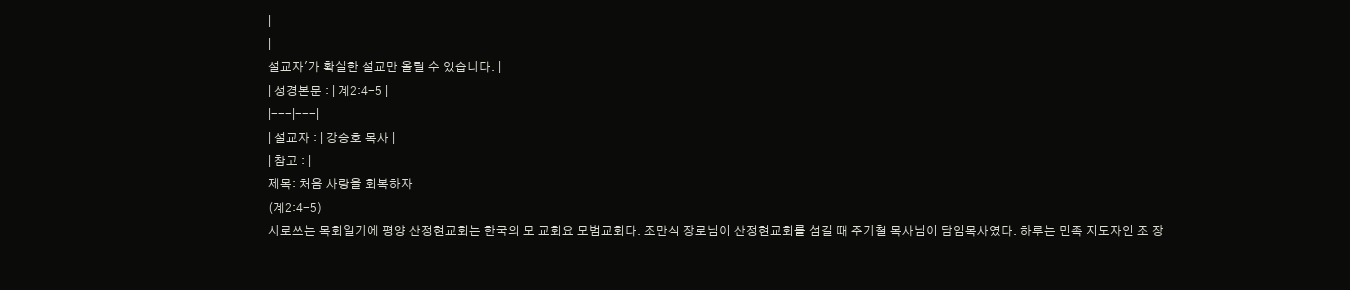|
|
설교자'가 확실한 설교만 올릴 수 있습니다. |
| 성경본문 : | 계2:4-5 |
|---|---|
| 설교자 : | 강승호 목사 |
| 참고 : |
제목: 처음 사랑을 회복하자
(계2:4-5)
시로쓰는 목회일기에 평양 산정현교회는 한국의 모 교회요 모범교회다. 조만식 장로님이 산정현교회를 섬길 때 주기철 목사님이 담임목사였다. 하루는 민족 지도자인 조 장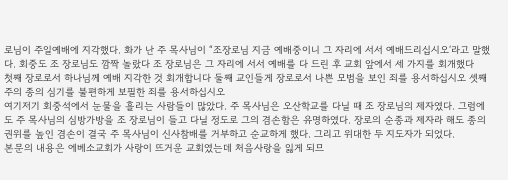로님이 주일예배에 지각했다. 화가 난 주 목사님이 “조장로님 지금 예배중이니 그 자리에 서서 예배드리십시오‘라고 말했다. 회중도 조 장로님도 깜짝 놀랐다 조 장로님은 그 자리에 서서 예배를 다 드린 후 교회 앞에서 세 가지를 회개했다
첫째 장로로서 하나님께 예배 지각한 것 회개합니다 둘째 교인들게 장로로서 나쁜 모범을 보인 죄를 용서하십시오 셋째 주의 종의 심기를 불편하게 보필한 죄를 용서하십시오
여기저기 회중석에서 눈물을 흘리는 사람들이 많았다. 주 목사님은 오산학교를 다닐 때 조 장로님의 제자였다. 그럼에도 주 목사님의 심방가방을 조 장로님이 들고 다닐 정도로 그의 겸손함은 유명하였다. 장로의 순종과 제자라 해도 종의 권위를 높인 겸손이 결국 주 목사님이 신사참배를 거부하고 순교하게 했다. 그리고 위대한 두 지도자가 되었다.
본문의 내용은 에베소교회가 사랑이 뜨거운 교회였는데 처음사랑을 잃게 되므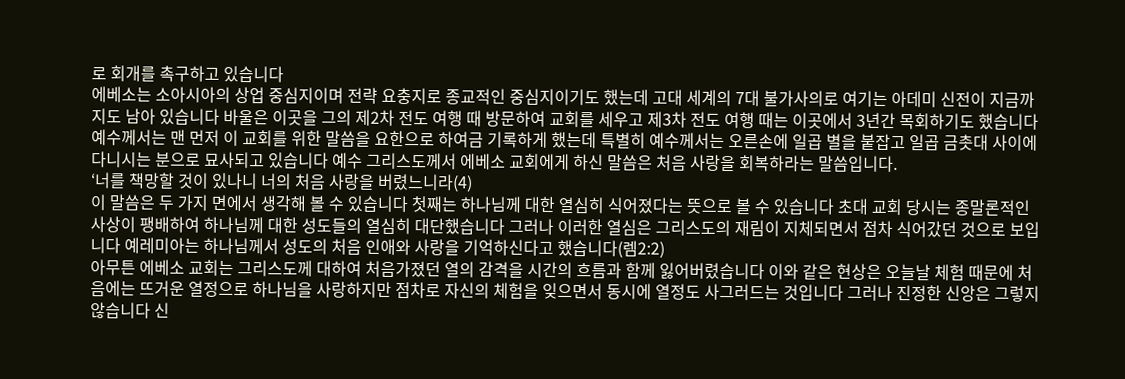로 회개를 촉구하고 있습니다
에베소는 소아시아의 상업 중심지이며 전략 요충지로 종교적인 중심지이기도 했는데 고대 세계의 7대 불가사의로 여기는 아데미 신전이 지금까지도 남아 있습니다 바울은 이곳을 그의 제2차 전도 여행 때 방문하여 교회를 세우고 제3차 전도 여행 때는 이곳에서 3년간 목회하기도 했습니다 예수께서는 맨 먼저 이 교회를 위한 말씀을 요한으로 하여금 기록하게 했는데 특별히 예수께서는 오른손에 일곱 별을 붙잡고 일곱 금촛대 사이에 다니시는 분으로 묘사되고 있습니다 예수 그리스도께서 에베소 교회에게 하신 말씀은 처음 사랑을 회복하라는 말씀입니다.
‘너를 책망할 것이 있나니 너의 처음 사랑을 버렸느니라(4)
이 말씀은 두 가지 면에서 생각해 볼 수 있습니다 첫째는 하나님께 대한 열심히 식어졌다는 뜻으로 볼 수 있습니다 초대 교회 당시는 종말론적인 사상이 팽배하여 하나님께 대한 성도들의 열심히 대단했습니다 그러나 이러한 열심은 그리스도의 재림이 지체되면서 점차 식어갔던 것으로 보입니다 예레미아는 하나님께서 성도의 처음 인애와 사랑을 기억하신다고 했습니다(렘2:2)
아무튼 에베소 교회는 그리스도께 대하여 처음가졌던 열의 감격을 시간의 흐름과 함께 잃어버렸습니다 이와 같은 현상은 오늘날 체험 때문에 처음에는 뜨거운 열정으로 하나님을 사랑하지만 점차로 자신의 체험을 잊으면서 동시에 열정도 사그러드는 것입니다 그러나 진정한 신앙은 그렇지 않습니다 신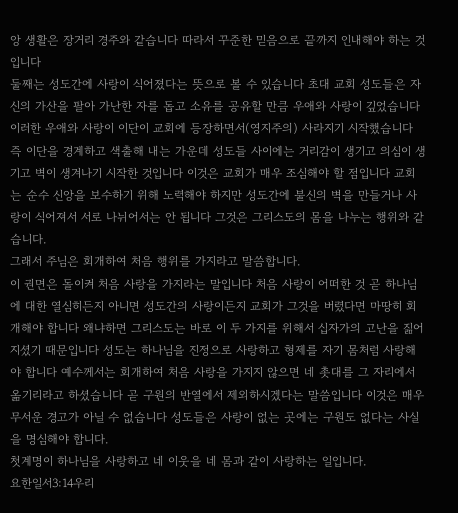앙 생활은 장거리 경주와 같습니다 따라서 꾸준한 믿음으로 끝까지 인내해야 하는 것입니다
둘째는 성도간에 사랑이 식어졌다는 뜻으로 볼 수 있습니다 초대 교회 성도들은 자신의 가산을 팔아 가난한 자를 돕고 소유를 공유할 만큼 우애와 사랑이 깊었습니다 이러한 우애와 사랑이 이단이 교회에 등장하면서(영지주의) 사라지기 시작했습니다 즉 이단을 경계하고 색출해 내는 가운데 성도들 사이에는 거리감이 생기고 의심이 생기고 벽이 생겨나기 시작한 것입니다 이것은 교회가 매우 조심해야 할 점입니다 교회는 순수 신앙을 보수하기 위해 노력해야 하지만 성도간에 불신의 벽을 만들거나 사랑이 식어져서 서로 나뉘어서는 안 됩니다 그것은 그리스도의 몸을 나누는 행위와 같습니다.
그래서 주님은 회개하여 처음 행위를 가지라고 말씀합니다.
이 권면은 돌이켜 처음 사랑을 가지라는 말입니다 처음 사랑이 어떠한 것 곧 하나님에 대한 열심히든지 아니면 성도간의 사랑이든지 교회가 그것을 버렸다면 마땅히 회개해야 합니다 왜냐하면 그리스도는 바로 이 두 가지를 위해서 십자가의 고난을 짊어지셨기 때문입니다 성도는 하나님을 진정으로 사랑하고 형제를 자기 몸처럼 사랑해야 합니다 예수께서는 회개하여 처음 사랑을 가지지 않으면 네 촛대를 그 자리에서 옮기리라고 하셨습니다 곧 구원의 반열에서 제외하시겠다는 말씀입니다 이것은 매우 무서운 경고가 아닐 수 없습니다 성도들은 사랑이 없는 곳에는 구원도 없다는 사실을 명심해야 합니다.
첫계명이 하나님을 사랑하고 네 이웃을 네 몸과 같이 사랑하는 일입니다.
요한일서3:14우리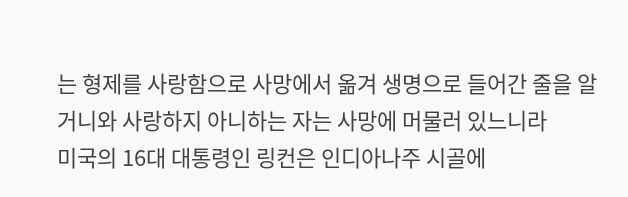는 형제를 사랑함으로 사망에서 옮겨 생명으로 들어간 줄을 알거니와 사랑하지 아니하는 자는 사망에 머물러 있느니라
미국의 16대 대통령인 링컨은 인디아나주 시골에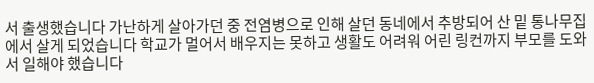서 출생했습니다 가난하게 살아가던 중 전염병으로 인해 살던 동네에서 추방되어 산 밑 통나무집에서 살게 되었습니다 학교가 멀어서 배우지는 못하고 생활도 어려워 어린 링컨까지 부모를 도와서 일해야 했습니다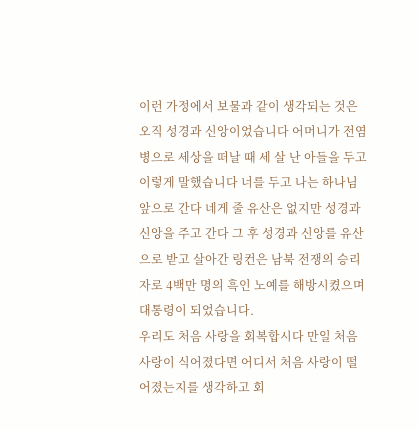이런 가정에서 보물과 같이 생각되는 것은 오직 성경과 신앙이었습니다 어머니가 전염병으로 세상을 떠날 때 세 살 난 아들을 두고 이렇게 말했습니다 너를 두고 나는 하나님 앞으로 간다 네게 줄 유산은 없지만 성경과 신앙을 주고 간다 그 후 성경과 신앙를 유산으로 받고 살아간 링컨은 남북 전쟁의 승리자로 4백만 명의 흑인 노예를 해방시켰으며 대통령이 되었습니다.
우리도 처음 사랑을 회복합시다 만일 처음 사랑이 식어졌다면 어디서 처음 사랑이 떨어졌는지를 생각하고 회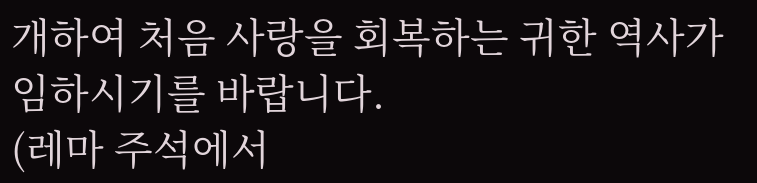개하여 처음 사랑을 회복하는 귀한 역사가 임하시기를 바랍니다.
(레마 주석에서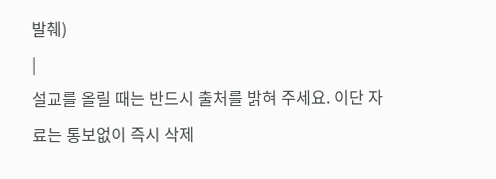발췌)
|
설교를 올릴 때는 반드시 출처를 밝혀 주세요. 이단 자료는 통보없이 즉시 삭제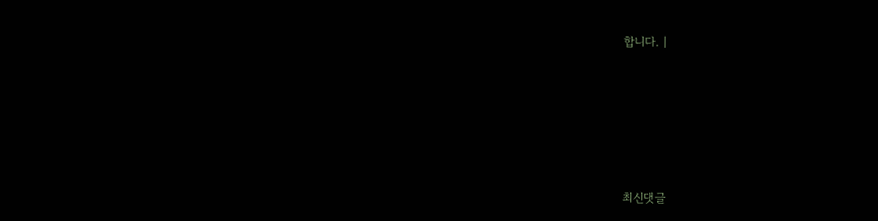합니다. |








최신댓글